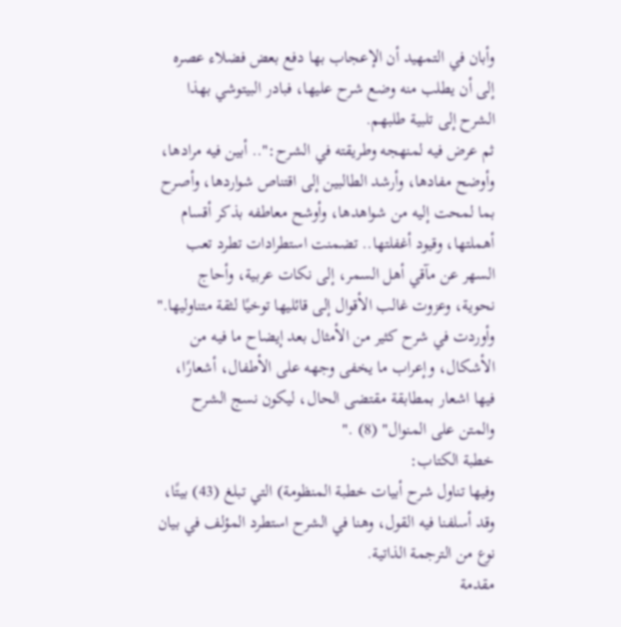وأبان في التمهيد أن الإعجاب بها دفع بعض فضلاء عصره إلى أن يطلب منه وضع شرح عليها، فبادر البيتوشي بهذا الشرح إلى تلبية طلبهم.
ثم عرض فيه لمنهجه وطريقته في الشرح:".. أبين فيه مرادها، وأوضح مفادها، وأرشد الطالبين إلى اقتناص شواردها، وأصرح بما لمحت إليه من شواهدها، وأوشح معاطفه بذكر أقسام أهملتها، وقيود أغفلتها.. تضمنت استطرادات تطرد تعب السهر عن مآقي أهل السمر، إلى نكات عربية، وأحاج نحوية، وعزوت غالب الأقوال إلى قائليها توخيًا لثقة متناوليها."
وأوردت في شرح كثير من الأمثال بعد إيضاح ما فيه من الأشكال، وإعراب ما يخفى وجهه على الأطفال، أشعارًا، فيها اشعار بمطابقة مقتضى الحال، ليكون نسج الشرح والمتن على المنوال" (8) ."
خطبة الكتاب:
وفيها تناول شرح أبيات خطبة المنظومة) التي تبلغ (43) بيتًا، وقد أسلفنا فيه القول، وهنا في الشرح استطرد المؤلف في بيان نوع من الترجمة الذاتية.
مقدمة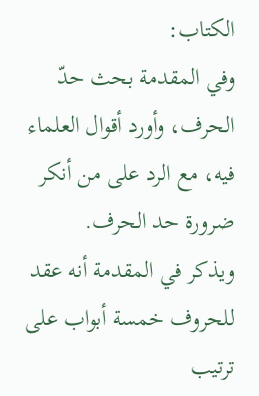الكتاب:
وفي المقدمة بحث حدّ الحرف، وأورد أقوال العلماء فيه، مع الرد على من أنكر ضرورة حد الحرف.
ويذكر في المقدمة أنه عقد للحروف خمسة أبواب على ترتيب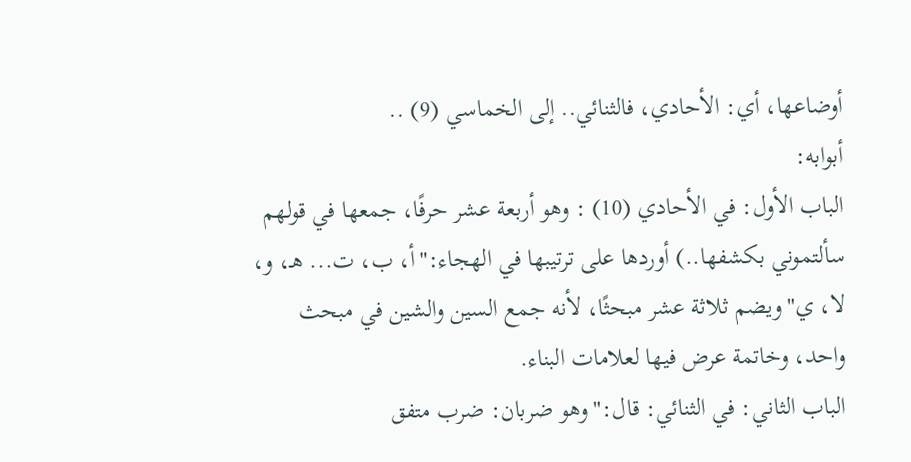أوضاعها، أي: الأحادي، فالثنائي.. إلى الخماسي (9) ..
أبوابه:
الباب الأول: في الأحادي (10) : وهو أربعة عشر حرفًا، جمعها في قولهم سألتموني بكشفها..) أوردها على ترتيبها في الهجاء:"أ، ب، ت... هـ، و، لا، ي"ويضم ثلاثة عشر مبحثًا، لأنه جمع السين والشين في مبحث واحد، وخاتمة عرض فيها لعلامات البناء.
الباب الثاني: في الثنائي: قال:"وهو ضربان: ضرب متفق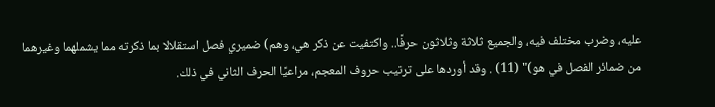عليه، وضرب مختلف فيه، والجميع ثلاثة وثلاثون حرفًا.. واكتفيت عن ذكر هي، وهم) ضميري فصل استقلالا بما ذكرته مما يشملهما وغيرهما من ضمائر الفصل في هو)" (11) . وقد أوردها على ترتيب حروف المعجم، مراعيًا الحرف الثاني في ذلك.